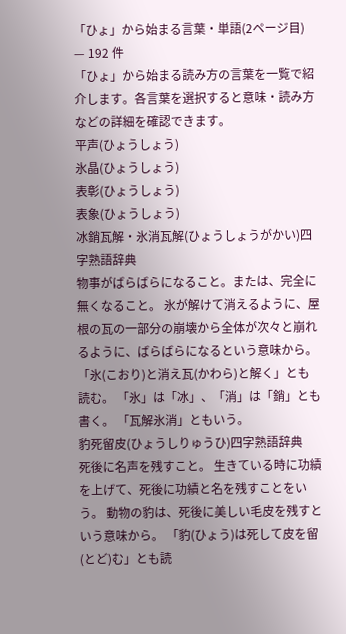「ひょ」から始まる言葉・単語(2ページ目) — 192 件
「ひょ」から始まる読み方の言葉を一覧で紹介します。各言葉を選択すると意味・読み方などの詳細を確認できます。
平声(ひょうしょう)
氷晶(ひょうしょう)
表彰(ひょうしょう)
表象(ひょうしょう)
冰銷瓦解・氷消瓦解(ひょうしょうがかい)四字熟語辞典
物事がばらばらになること。または、完全に無くなること。 氷が解けて消えるように、屋根の瓦の一部分の崩壊から全体が次々と崩れるように、ばらばらになるという意味から。 「氷(こおり)と消え瓦(かわら)と解く」とも読む。 「氷」は「冰」、「消」は「銷」とも書く。 「瓦解氷消」ともいう。
豹死留皮(ひょうしりゅうひ)四字熟語辞典
死後に名声を残すこと。 生きている時に功績を上げて、死後に功績と名を残すことをいう。 動物の豹は、死後に美しい毛皮を残すという意味から。 「豹(ひょう)は死して皮を留(とど)む」とも読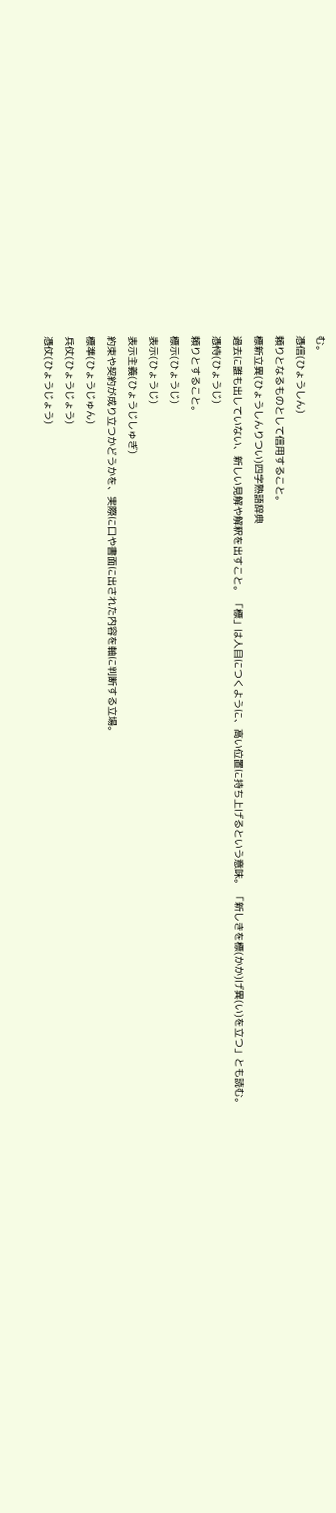む。
憑信(ひょうしん)
頼りとなるものとして信用すること。
標新立異(ひょうしんりつい)四字熟語辞典
過去に誰も出していない、新しい見解や解釈を出すこと。 「標」は人目につくように、高い位置に持ち上げるという意味。 「新しきを標(かか)げ異(い)を立つ」とも読む。
憑恃(ひょうじ)
頼りとすること。
標示(ひょうじ)
表示(ひょうじ)
表示主義(ひょうじしゅぎ)
約束や契約が成り立つかどうかを、実際に口や書面に出された内容を軸に判断する立場。
標準(ひょうじゅん)
兵仗(ひょうじょう)
憑仗(ひょうじょう)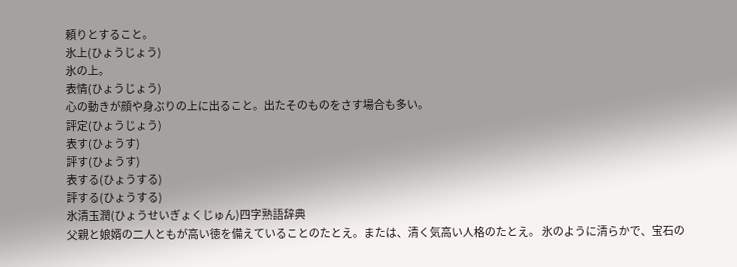頼りとすること。
氷上(ひょうじょう)
氷の上。
表情(ひょうじょう)
心の動きが顔や身ぶりの上に出ること。出たそのものをさす場合も多い。
評定(ひょうじょう)
表す(ひょうす)
評す(ひょうす)
表する(ひょうする)
評する(ひょうする)
氷清玉潤(ひょうせいぎょくじゅん)四字熟語辞典
父親と娘婿の二人ともが高い徳を備えていることのたとえ。または、清く気高い人格のたとえ。 氷のように清らかで、宝石の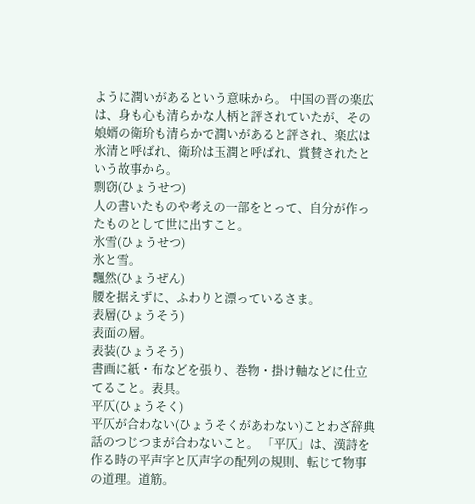ように潤いがあるという意味から。 中国の晋の楽広は、身も心も清らかな人柄と評されていたが、その娘婿の衛玠も清らかで潤いがあると評され、楽広は氷清と呼ばれ、衛玠は玉潤と呼ばれ、賞賛されたという故事から。
剽窃(ひょうせつ)
人の書いたものや考えの一部をとって、自分が作ったものとして世に出すこと。
氷雪(ひょうせつ)
氷と雪。
飄然(ひょうぜん)
腰を据えずに、ふわりと漂っているさま。
表層(ひょうそう)
表面の層。
表装(ひょうそう)
書画に紙・布などを張り、巻物・掛け軸などに仕立てること。表具。
平仄(ひょうそく)
平仄が合わない(ひょうそくがあわない)ことわざ辞典
話のつじつまが合わないこと。 「平仄」は、漢詩を作る時の平声字と仄声字の配列の規則、転じて物事の道理。道筋。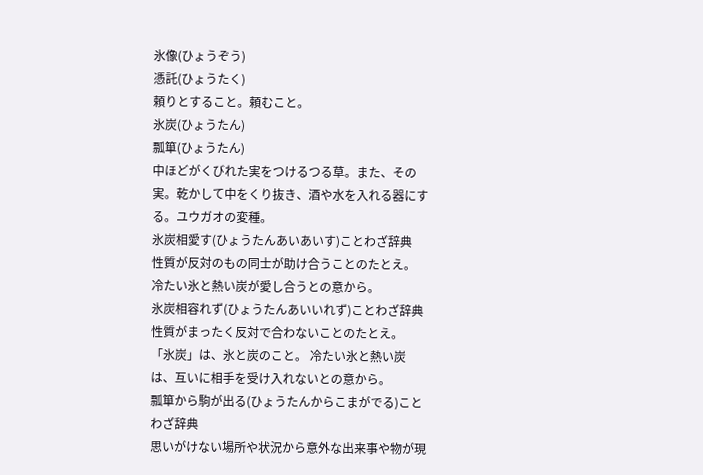氷像(ひょうぞう)
憑託(ひょうたく)
頼りとすること。頼むこと。
氷炭(ひょうたん)
瓢箪(ひょうたん)
中ほどがくびれた実をつけるつる草。また、その実。乾かして中をくり抜き、酒や水を入れる器にする。ユウガオの変種。
氷炭相愛す(ひょうたんあいあいす)ことわざ辞典
性質が反対のもの同士が助け合うことのたとえ。 冷たい氷と熱い炭が愛し合うとの意から。
氷炭相容れず(ひょうたんあいいれず)ことわざ辞典
性質がまったく反対で合わないことのたとえ。 「氷炭」は、氷と炭のこと。 冷たい氷と熱い炭は、互いに相手を受け入れないとの意から。
瓢箪から駒が出る(ひょうたんからこまがでる)ことわざ辞典
思いがけない場所や状況から意外な出来事や物が現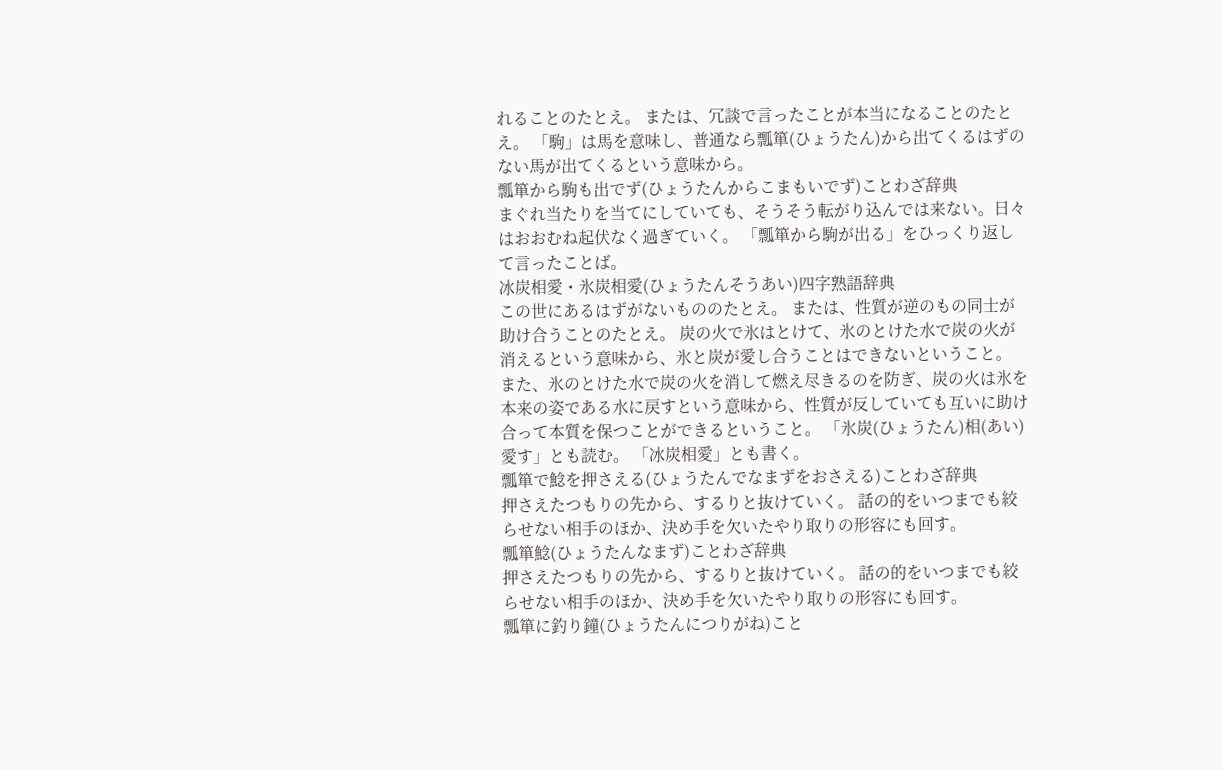れることのたとえ。 または、冗談で言ったことが本当になることのたとえ。 「駒」は馬を意味し、普通なら瓢箪(ひょうたん)から出てくるはずのない馬が出てくるという意味から。
瓢箪から駒も出でず(ひょうたんからこまもいでず)ことわざ辞典
まぐれ当たりを当てにしていても、そうそう転がり込んでは来ない。日々はおおむね起伏なく過ぎていく。 「瓢箪から駒が出る」をひっくり返して言ったことば。
冰炭相愛・氷炭相愛(ひょうたんそうあい)四字熟語辞典
この世にあるはずがないもののたとえ。 または、性質が逆のもの同士が助け合うことのたとえ。 炭の火で氷はとけて、氷のとけた水で炭の火が消えるという意味から、氷と炭が愛し合うことはできないということ。 また、氷のとけた水で炭の火を消して燃え尽きるのを防ぎ、炭の火は氷を本来の姿である水に戻すという意味から、性質が反していても互いに助け合って本質を保つことができるということ。 「氷炭(ひょうたん)相(あい)愛す」とも読む。 「冰炭相愛」とも書く。
瓢箪で鯰を押さえる(ひょうたんでなまずをおさえる)ことわざ辞典
押さえたつもりの先から、するりと抜けていく。 話の的をいつまでも絞らせない相手のほか、決め手を欠いたやり取りの形容にも回す。
瓢箪鯰(ひょうたんなまず)ことわざ辞典
押さえたつもりの先から、するりと抜けていく。 話の的をいつまでも絞らせない相手のほか、決め手を欠いたやり取りの形容にも回す。
瓢箪に釣り鐘(ひょうたんにつりがね)こと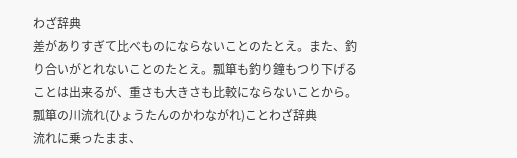わざ辞典
差がありすぎて比べものにならないことのたとえ。また、釣り合いがとれないことのたとえ。瓢箪も釣り鐘もつり下げることは出来るが、重さも大きさも比較にならないことから。
瓢箪の川流れ(ひょうたんのかわながれ)ことわざ辞典
流れに乗ったまま、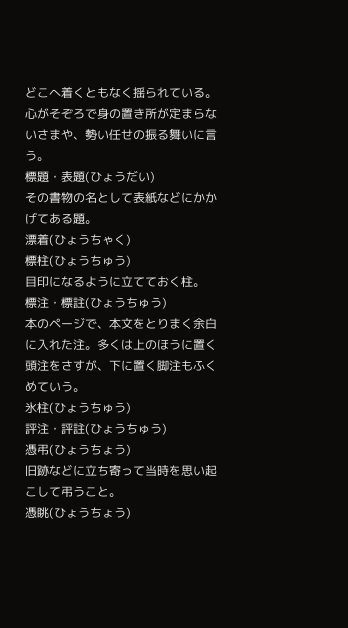どこへ着くともなく揺られている。 心がそぞろで身の置き所が定まらないさまや、勢い任せの振る舞いに言う。
標題・表題(ひょうだい)
その書物の名として表紙などにかかげてある題。
漂着(ひょうちゃく)
標柱(ひょうちゅう)
目印になるように立てておく柱。
標注・標註(ひょうちゅう)
本のページで、本文をとりまく余白に入れた注。多くは上のほうに置く頭注をさすが、下に置く脚注もふくめていう。
氷柱(ひょうちゅう)
評注・評註(ひょうちゅう)
憑弔(ひょうちょう)
旧跡などに立ち寄って当時を思い起こして弔うこと。
憑眺(ひょうちょう)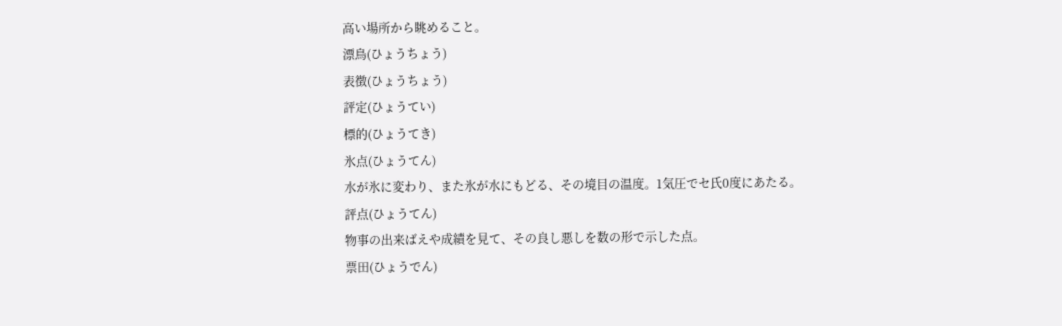高い場所から眺めること。
漂鳥(ひょうちょう)
表徴(ひょうちょう)
評定(ひょうてい)
標的(ひょうてき)
氷点(ひょうてん)
水が氷に変わり、また氷が水にもどる、その境目の温度。1気圧でセ氏0度にあたる。
評点(ひょうてん)
物事の出来ばえや成績を見て、その良し悪しを数の形で示した点。
票田(ひょうでん)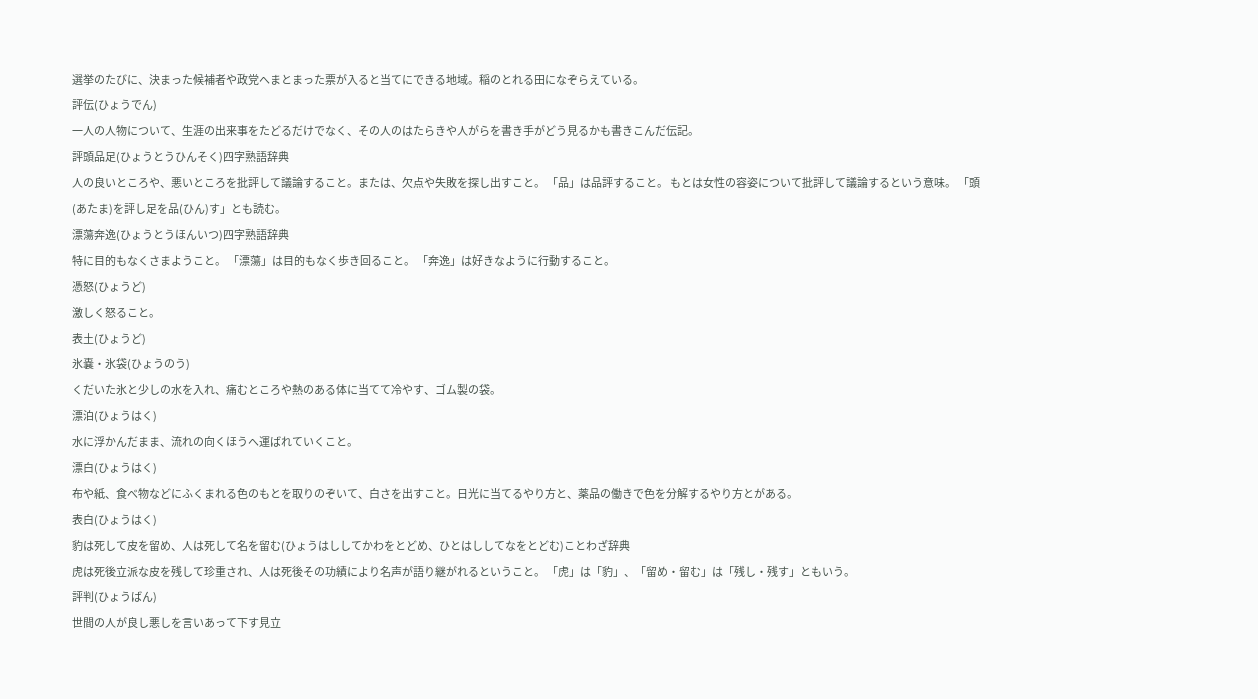選挙のたびに、決まった候補者や政党へまとまった票が入ると当てにできる地域。稲のとれる田になぞらえている。
評伝(ひょうでん)
一人の人物について、生涯の出来事をたどるだけでなく、その人のはたらきや人がらを書き手がどう見るかも書きこんだ伝記。
評頭品足(ひょうとうひんそく)四字熟語辞典
人の良いところや、悪いところを批評して議論すること。または、欠点や失敗を探し出すこと。 「品」は品評すること。 もとは女性の容姿について批評して議論するという意味。 「頭(あたま)を評し足を品(ひん)す」とも読む。
漂蕩奔逸(ひょうとうほんいつ)四字熟語辞典
特に目的もなくさまようこと。 「漂蕩」は目的もなく歩き回ること。 「奔逸」は好きなように行動すること。
憑怒(ひょうど)
激しく怒ること。
表土(ひょうど)
氷嚢・氷袋(ひょうのう)
くだいた氷と少しの水を入れ、痛むところや熱のある体に当てて冷やす、ゴム製の袋。
漂泊(ひょうはく)
水に浮かんだまま、流れの向くほうへ運ばれていくこと。
漂白(ひょうはく)
布や紙、食べ物などにふくまれる色のもとを取りのぞいて、白さを出すこと。日光に当てるやり方と、薬品の働きで色を分解するやり方とがある。
表白(ひょうはく)
豹は死して皮を留め、人は死して名を留む(ひょうはししてかわをとどめ、ひとはししてなをとどむ)ことわざ辞典
虎は死後立派な皮を残して珍重され、人は死後その功績により名声が語り継がれるということ。 「虎」は「豹」、「留め・留む」は「残し・残す」ともいう。
評判(ひょうばん)
世間の人が良し悪しを言いあって下す見立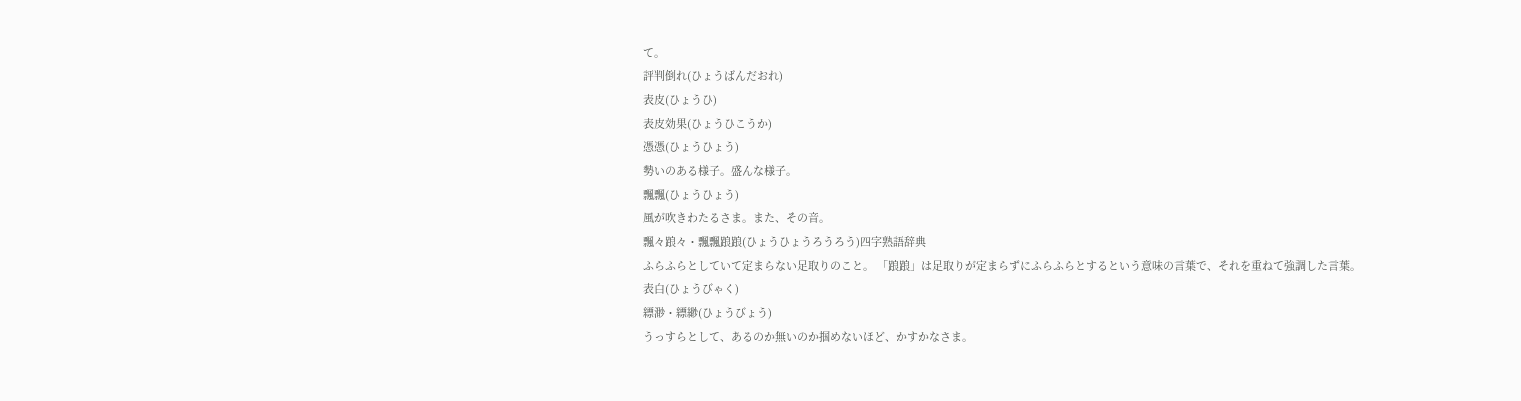て。
評判倒れ(ひょうばんだおれ)
表皮(ひょうひ)
表皮効果(ひょうひこうか)
憑憑(ひょうひょう)
勢いのある様子。盛んな様子。
飄飄(ひょうひょう)
風が吹きわたるさま。また、その音。
飄々踉々・飄飄踉踉(ひょうひょうろうろう)四字熟語辞典
ふらふらとしていて定まらない足取りのこと。 「踉踉」は足取りが定まらずにふらふらとするという意味の言葉で、それを重ねて強調した言葉。
表白(ひょうびゃく)
縹渺・縹緲(ひょうびょう)
うっすらとして、あるのか無いのか掴めないほど、かすかなさま。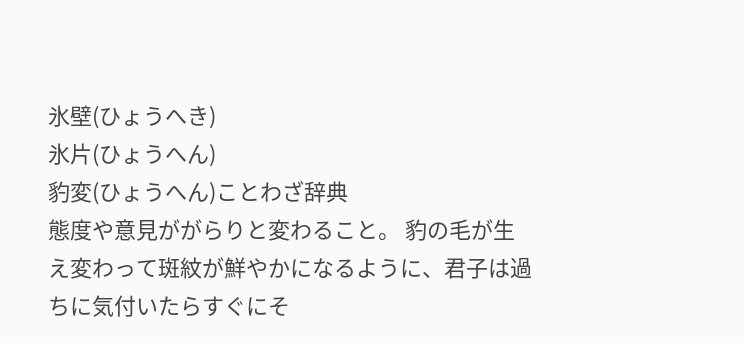氷壁(ひょうへき)
氷片(ひょうへん)
豹変(ひょうへん)ことわざ辞典
態度や意見ががらりと変わること。 豹の毛が生え変わって斑紋が鮮やかになるように、君子は過ちに気付いたらすぐにそ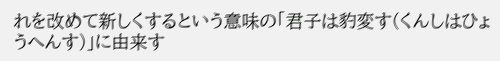れを改めて新しくするという意味の「君子は豹変す(くんしはひょうへんす)」に由来す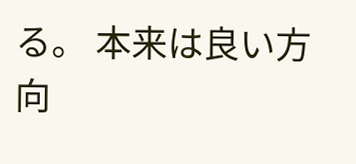る。 本来は良い方向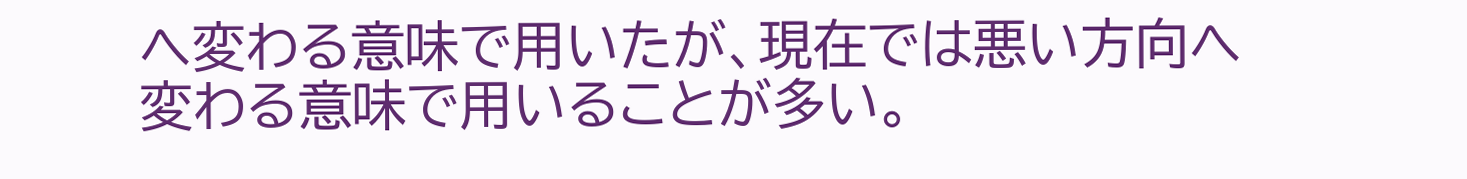へ変わる意味で用いたが、現在では悪い方向へ変わる意味で用いることが多い。